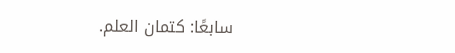سابعًا: كتمان العلم.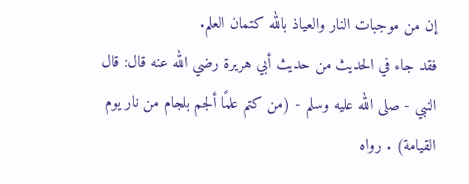إن من موجبات النار والعياذ بالله كتمان العلم.
فقد جاء في الحديث من حديث أبي هريرة رضي الله عنه قال: قال النبي - صلى الله عليه وسلم - (من كتم علمًا ألجم بلجام من نار يوم القيامة) . رواه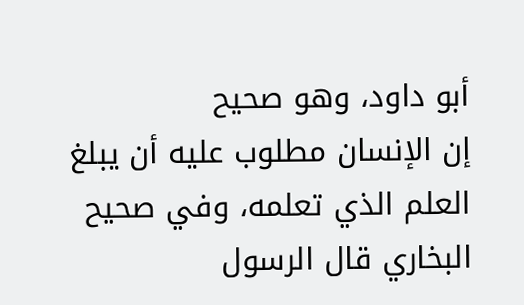أبو داود، وهو صحيح
إن الإنسان مطلوب عليه أن يبلغ العلم الذي تعلمه، وفي صحيح البخاري قال الرسول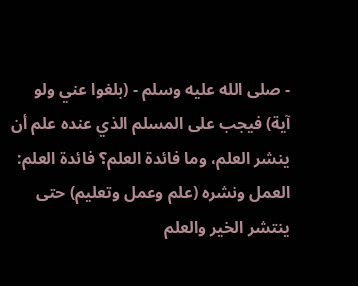- صلى الله عليه وسلم - (بلغوا عني ولو آية) فيجب على المسلم الذي عنده علم أن ينشر العلم، وما فائدة العلم؟ فائدة العلم: العمل ونشره (علم وعمل وتعليم) حتى ينتشر الخير والعلم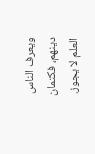ويعرف الناس دينهم، فكتمان العلم لا يجوز.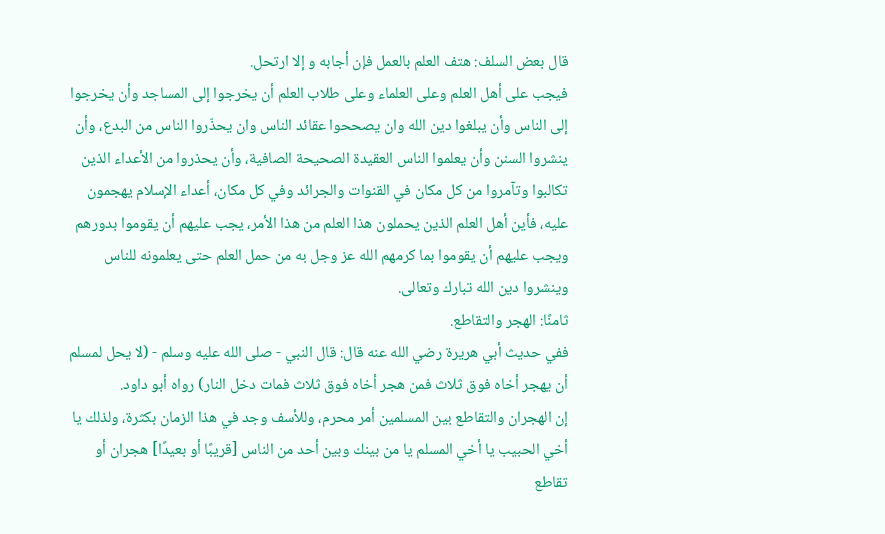قال بعض السلف: هتف العلم بالعمل فإن أجابه و إلا ارتحل.
فيجب على أهل العلم وعلى العلماء وعلى طلاب العلم أن يخرجوا إلى المساجد وأن يخرجوا إلى الناس وأن يبلغوا دين الله وان يصححوا عقائد الناس وان يحذّروا الناس من البدع، وأن ينشروا السنن وأن يعلموا الناس العقيدة الصحيحة الصافية، وأن يحذروا من الأعداء الذين تكالبوا وتآمروا من كل مكان في القنوات والجرائد وفي كل مكان، أعداء الإسلام يهجمون عليه، فأين أهل العلم الذين يحملون هذا العلم من هذا الأمر، يجب عليهم أن يقوموا بدورهم ويجب عليهم أن يقوموا بما كرمهم الله عز وجل به من حمل العلم حتى يعلمونه للناس وينشروا دين الله تبارك وتعالى.
ثامنًا: الهجر والتقاطع.
ففي حديث أبي هريرة رضي الله عنه قال: قال النبي - صلى الله عليه وسلم - (لا يحل لمسلم أن يهجر أخاه فوق ثلاث فمن هجر أخاه فوق ثلاث فمات دخل النار) رواه أبو داود.
إن الهجران والتقاطع بين المسلمين أمر محرم، وللأسف وجد في هذا الزمان بكثرة، ولذلك يا أخي الحبيب يا أخي المسلم يا من بينك وبين أحد من الناس [قريبًا أو بعيدًا] هجران أو تقاطع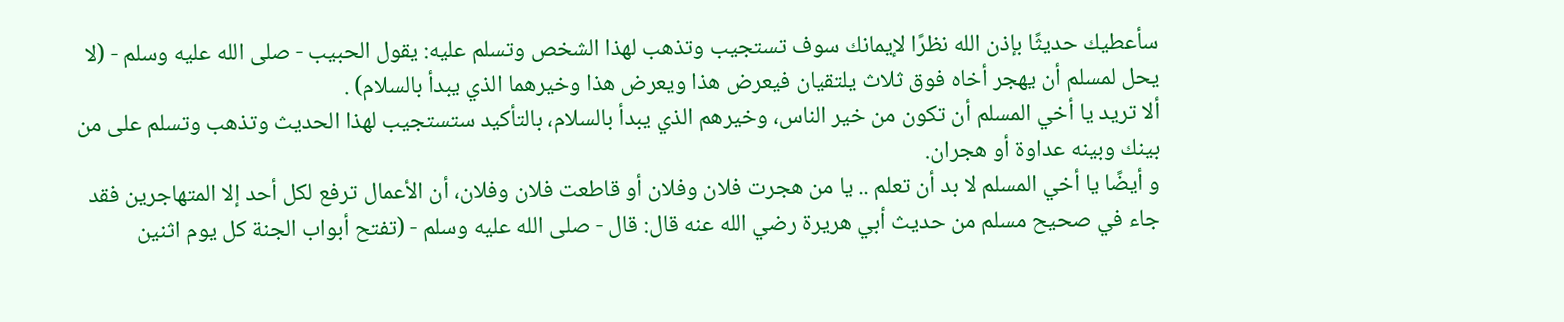سأعطيك حديثًا بإذن الله نظرًا لإيمانك سوف تستجيب وتذهب لهذا الشخص وتسلم عليه: يقول الحبيب - صلى الله عليه وسلم - (لا يحل لمسلم أن يهجر أخاه فوق ثلاث يلتقيان فيعرض هذا ويعرض هذا وخيرهما الذي يبدأ بالسلام) .
ألا تريد يا أخي المسلم أن تكون من خير الناس، وخيرهم الذي يبدأ بالسلام، بالتأكيد ستستجيب لهذا الحديث وتذهب وتسلم على من بينك وبينه عداوة أو هجران.
و أيضًا يا أخي المسلم لا بد أن تعلم .. يا من هجرت فلان وفلان أو قاطعت فلان وفلان، أن الأعمال ترفع لكل أحد إلا المتهاجرين فقد جاء في صحيح مسلم من حديث أبي هريرة رضي الله عنه قال: قال - صلى الله عليه وسلم - (تفتح أبواب الجنة كل يوم اثنين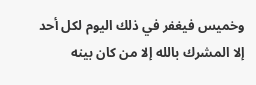وخميس فيغفر في ذلك اليوم لكل أحد إلا المشرك بالله إلا من كان بينه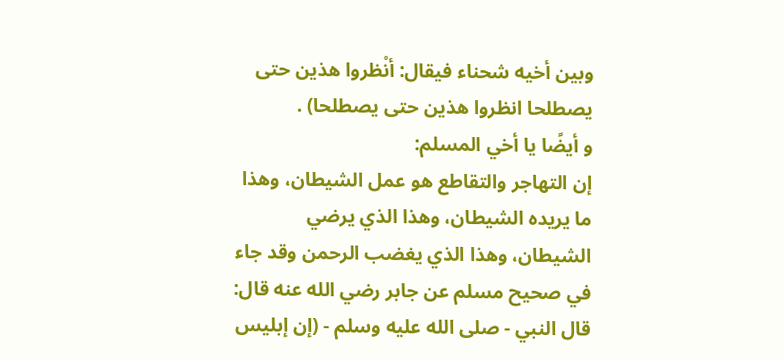وبين أخيه شحناء فيقال: أنْظروا هذين حتى يصطلحا انظروا هذين حتى يصطلحا) .
و أيضًا يا أخي المسلم:
إن التهاجر والتقاطع هو عمل الشيطان، وهذا ما يريده الشيطان، وهذا الذي يرضي الشيطان، وهذا الذي يغضب الرحمن وقد جاء في صحيح مسلم عن جابر رضي الله عنه قال: قال النبي - صلى الله عليه وسلم - (إن إبليس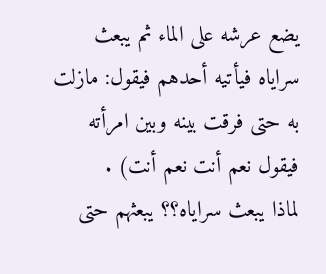يضع عرشه على الماء ثم يبعث سراياه فيأتيه أحدهم فيقول: مازلت به حتى فرقت بينه وبين امرأته فيقول نعم أنت نعم أنت) .
لماذا يبعث سراياه؟؟ يبعثهم حتى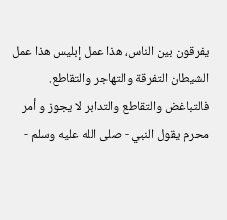يفرقون بين الناس، هذا عمل إبليس هذا عمل الشيطان التفرقة والتهاجر والتقاطع.
فالتباغض والتقاطع والتدابر لا يجوز و أمر محرم يقول النبي - صلى الله عليه وسلم -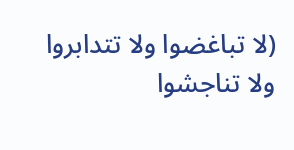(لا تباغضوا ولا تتدابروا ولا تناجشوا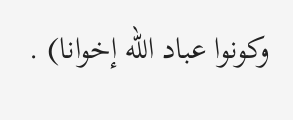وكونوا عباد الله إخوانا) .